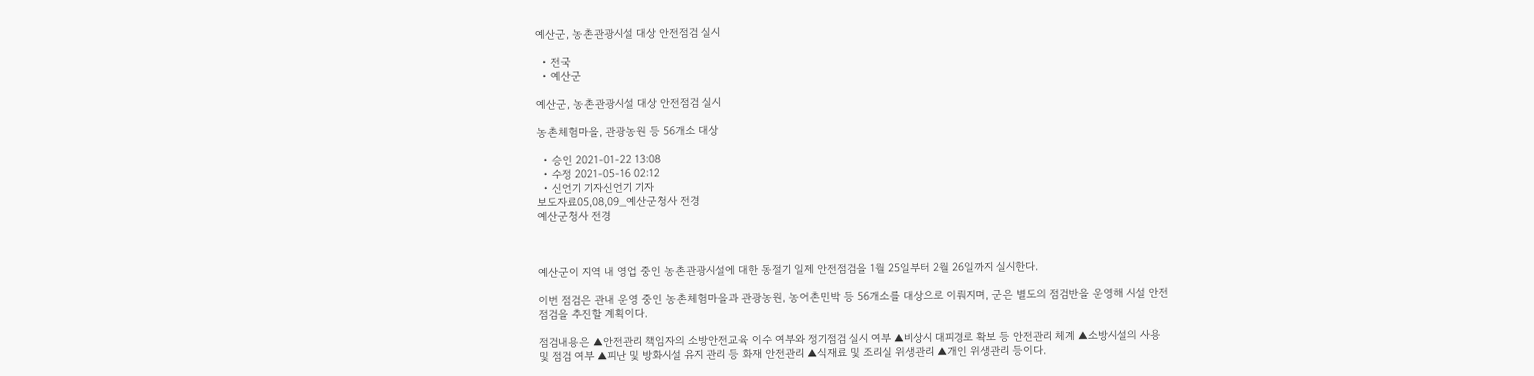예산군, 농촌관광시설 대상 안전점검 실시

  • 전국
  • 예산군

예산군, 농촌관광시설 대상 안전점검 실시

농촌체험마을, 관광농원 등 56개소 대상

  • 승인 2021-01-22 13:08
  • 수정 2021-05-16 02:12
  • 신언기 기자신언기 기자
보도자료05,08,09_예산군청사 전경
예산군청사 전경



예산군이 지역 내 영업 중인 농촌관광시설에 대한 동절기 일제 안전점검을 1월 25일부터 2월 26일까지 실시한다.

이번 점검은 관내 운영 중인 농촌체험마을과 관광농원, 농어촌민박 등 56개소를 대상으로 이뤄지며, 군은 별도의 점검반을 운영해 시설 안전점검을 추진할 계획이다.

점검내용은 ▲안전관리 책임자의 소방안전교육 이수 여부와 정기점검 실시 여부 ▲비상시 대피경로 확보 등 안전관리 체계 ▲소방시설의 사용 및 점검 여부 ▲피난 및 방화시설 유지 관리 등 화재 안전관리 ▲식재료 및 조리실 위생관리 ▲개인 위생관리 등이다.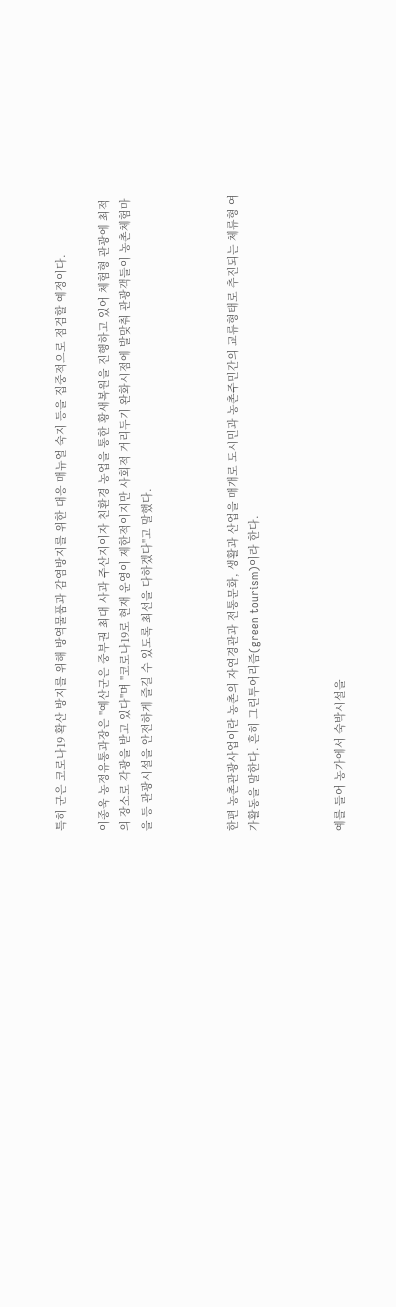특히 군은 코로나19 확산 방지를 위해 방역물품과 감염방지를 위한 대응 매뉴얼 숙지 등을 집중적으로 점검할 예정이다.

이종욱 농정유통과장은 "예산군은 중부권 최대 사과 주산지이자 친환경 농업을 통한 황새복원을 진행하고 있어 체험형 관광에 최적의 장소로 각광을 받고 있다"며 "코로나19로 현재 운영이 제한적이지만 사회적 거리두기 완화시점에 발맞춰 관광객들이 농촌체험마을 등 관광시설을 안전하게 즐길 수 있도록 최선을 다하겠다"고 말했다.



한편 농촌관광사업이란 농촌의 자연경관과 전통문화, 생활과 산업을 매개로 도시민과 농촌주민간의 교류형태로 추진되는 체류형 여가활동을 말한다. 흔히 그린투어리즘(green tourism)이라 한다.



예를 들어 농가에서 숙박시설을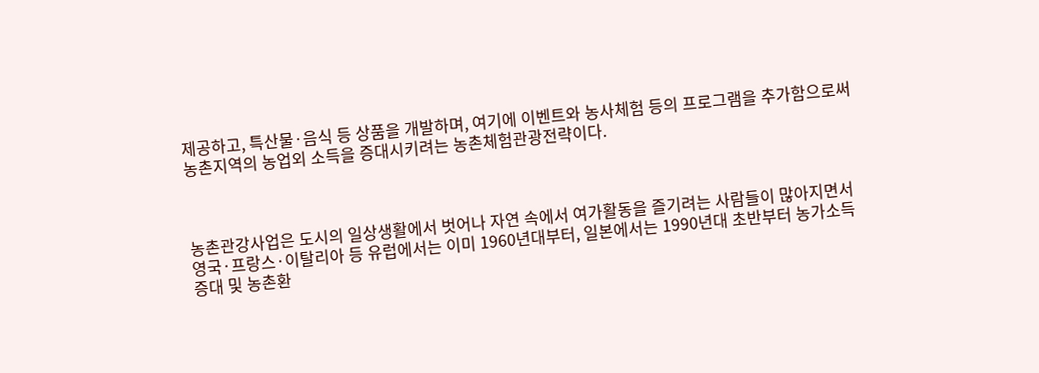제공하고, 특산물·음식 등 상품을 개발하며, 여기에 이벤트와 농사체험 등의 프로그램을 추가함으로써 농촌지역의 농업외 소득을 증대시키려는 농촌체험관광전략이다.



농촌관강사업은 도시의 일상생활에서 벗어나 자연 속에서 여가활동을 즐기려는 사람들이 많아지면서 영국·프랑스·이탈리아 등 유럽에서는 이미 1960년대부터, 일본에서는 1990년대 초반부터 농가소득 증대 및 농촌환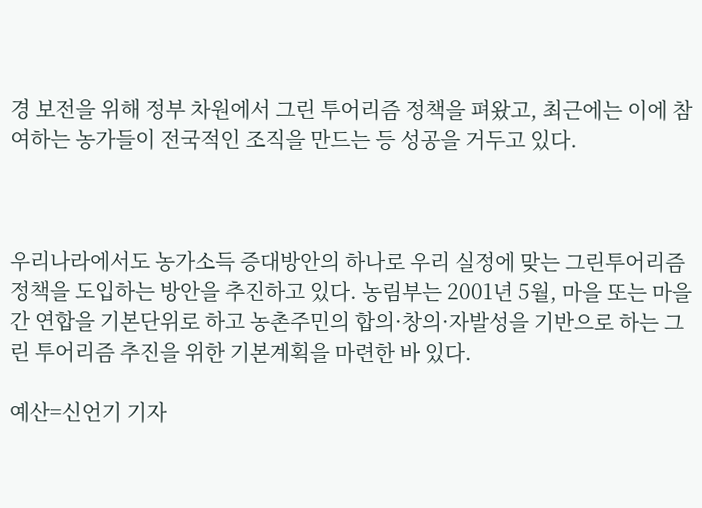경 보전을 위해 정부 차원에서 그린 투어리즘 정책을 펴왔고, 최근에는 이에 참여하는 농가들이 전국적인 조직을 만드는 등 성공을 거두고 있다.



우리나라에서도 농가소득 증대방안의 하나로 우리 실정에 맞는 그린투어리즘 정책을 도입하는 방안을 추진하고 있다. 농림부는 2001년 5월, 마을 또는 마을간 연합을 기본단위로 하고 농촌주민의 합의·창의·자발성을 기반으로 하는 그린 투어리즘 추진을 위한 기본계획을 마련한 바 있다.

예산=신언기 기자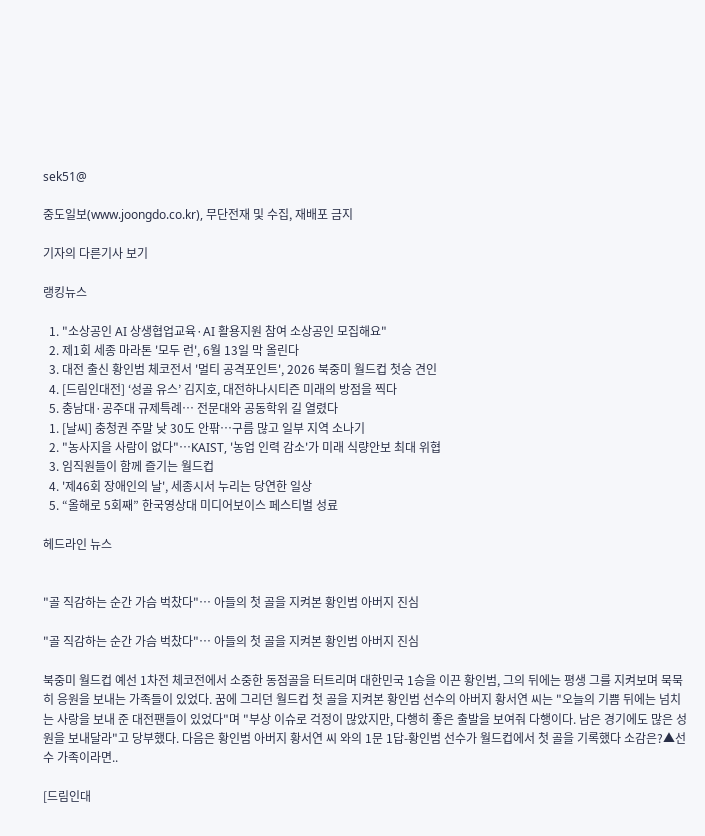sek51@

중도일보(www.joongdo.co.kr), 무단전재 및 수집, 재배포 금지

기자의 다른기사 보기

랭킹뉴스

  1. "소상공인 AI 상생협업교육·AI 활용지원 참여 소상공인 모집해요"
  2. 제1회 세종 마라톤 '모두 런', 6월 13일 막 올린다
  3. 대전 출신 황인범 체코전서 '멀티 공격포인트', 2026 북중미 월드컵 첫승 견인
  4. [드림인대전] ‘성골 유스’ 김지호, 대전하나시티즌 미래의 방점을 찍다
  5. 충남대·공주대 규제특례… 전문대와 공동학위 길 열렸다
  1. [날씨] 충청권 주말 낮 30도 안팎…구름 많고 일부 지역 소나기
  2. "농사지을 사람이 없다"…KAIST, '농업 인력 감소'가 미래 식량안보 최대 위협
  3. 임직원들이 함께 즐기는 월드컵
  4. '제46회 장애인의 날', 세종시서 누리는 당연한 일상
  5. “올해로 5회째” 한국영상대 미디어보이스 페스티벌 성료

헤드라인 뉴스


"골 직감하는 순간 가슴 벅찼다"… 아들의 첫 골을 지켜본 황인범 아버지 진심

"골 직감하는 순간 가슴 벅찼다"… 아들의 첫 골을 지켜본 황인범 아버지 진심

북중미 월드컵 예선 1차전 체코전에서 소중한 동점골을 터트리며 대한민국 1승을 이끈 황인범, 그의 뒤에는 평생 그를 지켜보며 묵묵히 응원을 보내는 가족들이 있었다. 꿈에 그리던 월드컵 첫 골을 지켜본 황인범 선수의 아버지 황서연 씨는 "오늘의 기쁨 뒤에는 넘치는 사랑을 보내 준 대전팬들이 있었다"며 "부상 이슈로 걱정이 많았지만, 다행히 좋은 출발을 보여줘 다행이다. 남은 경기에도 많은 성원을 보내달라"고 당부했다. 다음은 황인범 아버지 황서연 씨 와의 1문 1답-황인범 선수가 월드컵에서 첫 골을 기록했다 소감은?▲선수 가족이라면..

[드림인대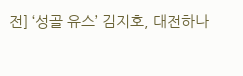전] ‘성골 유스’ 김지호, 대전하나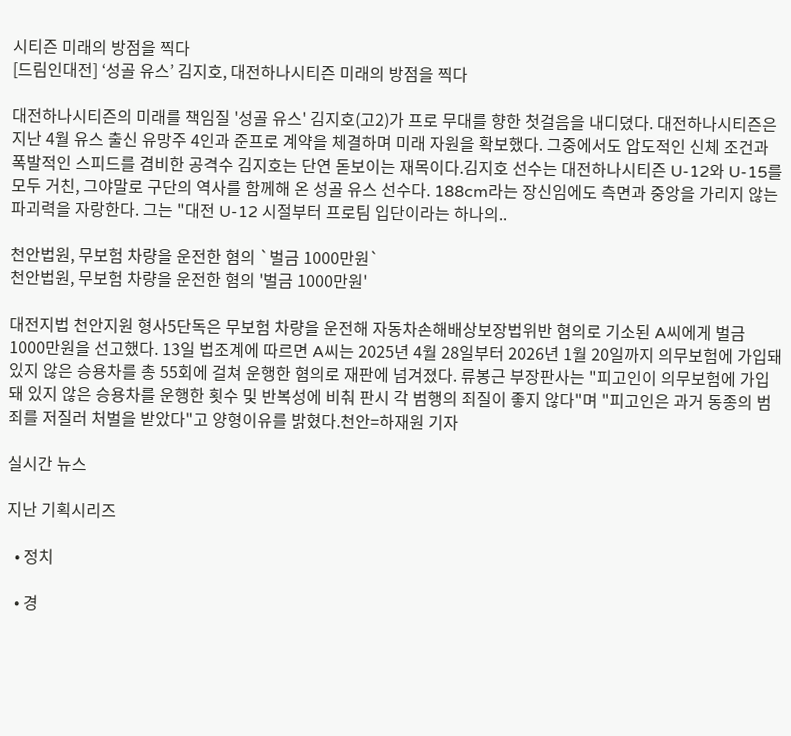시티즌 미래의 방점을 찍다
[드림인대전] ‘성골 유스’ 김지호, 대전하나시티즌 미래의 방점을 찍다

대전하나시티즌의 미래를 책임질 '성골 유스' 김지호(고2)가 프로 무대를 향한 첫걸음을 내디뎠다. 대전하나시티즌은 지난 4월 유스 출신 유망주 4인과 준프로 계약을 체결하며 미래 자원을 확보했다. 그중에서도 압도적인 신체 조건과 폭발적인 스피드를 겸비한 공격수 김지호는 단연 돋보이는 재목이다.김지호 선수는 대전하나시티즌 U-12와 U-15를 모두 거친, 그야말로 구단의 역사를 함께해 온 성골 유스 선수다. 188cm라는 장신임에도 측면과 중앙을 가리지 않는 파괴력을 자랑한다. 그는 "대전 U-12 시절부터 프로팀 입단이라는 하나의..

천안법원, 무보험 차량을 운전한 혐의 `벌금 1000만원`
천안법원, 무보험 차량을 운전한 혐의 '벌금 1000만원'

대전지법 천안지원 형사5단독은 무보험 차량을 운전해 자동차손해배상보장법위반 혐의로 기소된 A씨에게 벌금 1000만원을 선고했다. 13일 법조계에 따르면 A씨는 2025년 4월 28일부터 2026년 1월 20일까지 의무보험에 가입돼 있지 않은 승용차를 총 55회에 걸쳐 운행한 혐의로 재판에 넘겨졌다. 류봉근 부장판사는 "피고인이 의무보험에 가입돼 있지 않은 승용차를 운행한 횟수 및 반복성에 비춰 판시 각 범행의 죄질이 좋지 않다"며 "피고인은 과거 동종의 범죄를 저질러 처벌을 받았다"고 양형이유를 밝혔다.천안=하재원 기자

실시간 뉴스

지난 기획시리즈

  • 정치

  • 경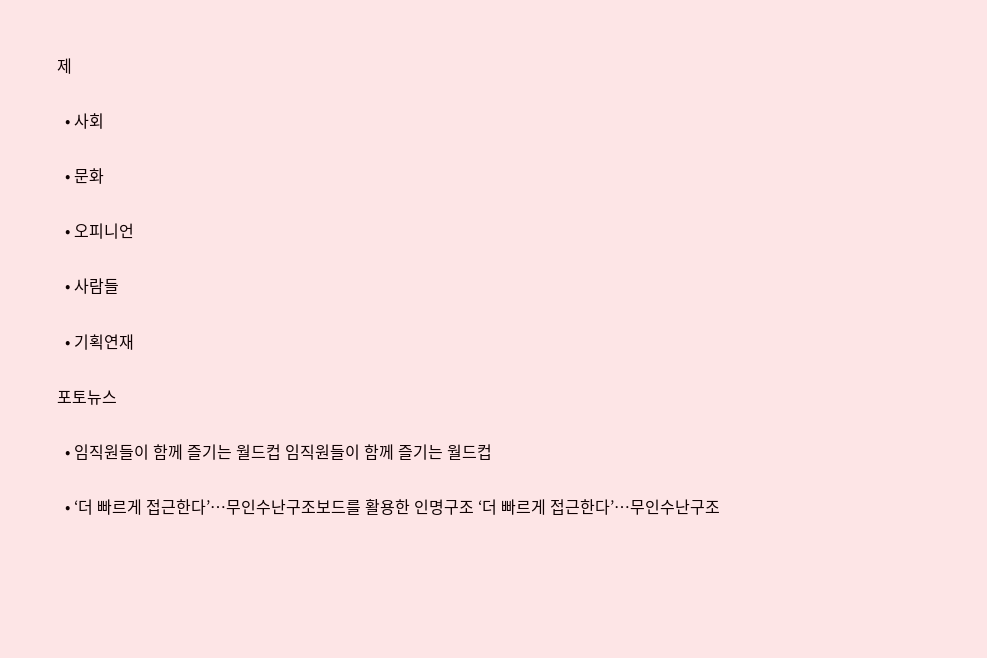제

  • 사회

  • 문화

  • 오피니언

  • 사람들

  • 기획연재

포토뉴스

  • 임직원들이 함께 즐기는 월드컵 임직원들이 함께 즐기는 월드컵

  • ‘더 빠르게 접근한다’…무인수난구조보드를 활용한 인명구조 ‘더 빠르게 접근한다’…무인수난구조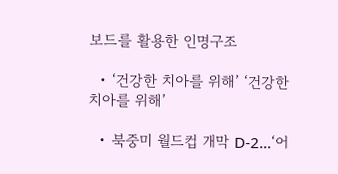보드를 활용한 인명구조

  • ‘건강한 치아를 위해’ ‘건강한 치아를 위해’

  • 북중미 월드컵 개막 D-2…‘어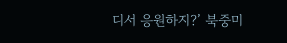디서 응원하지?’ 북중미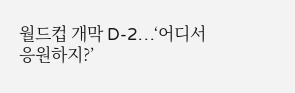월드컵 개막 D-2…‘어디서 응원하지?’